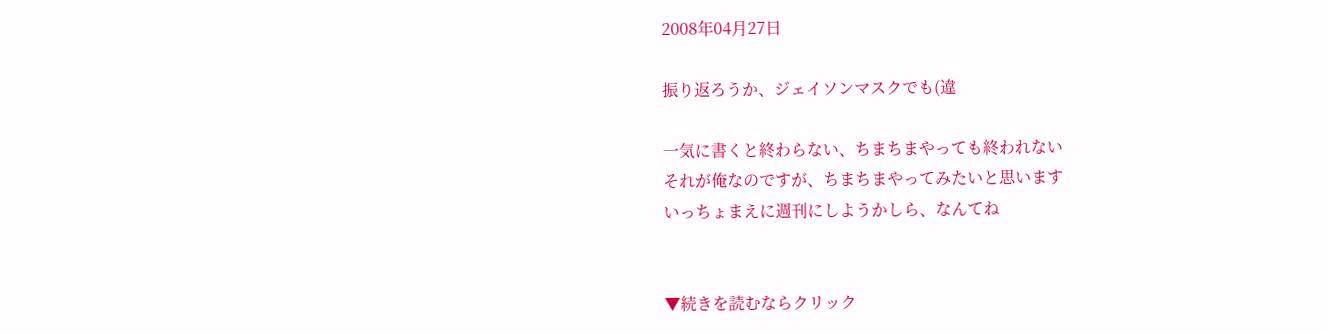2008年04月27日

振り返ろうか、ジェイソンマスクでも(違

一気に書くと終わらない、ちまちまやっても終われない
それが俺なのですが、ちまちまやってみたいと思います
いっちょまえに週刊にしようかしら、なんてね


▼続きを読むならクリック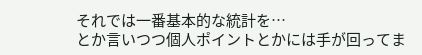それでは一番基本的な統計を…
とか言いつつ個人ポイントとかには手が回ってま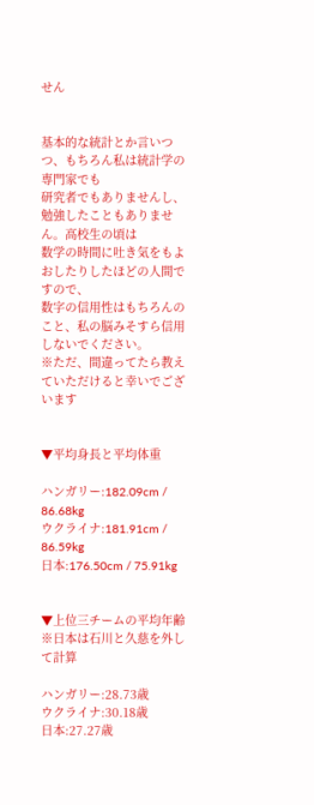せん


基本的な統計とか言いつつ、もちろん私は統計学の専門家でも
研究者でもありませんし、勉強したこともありません。高校生の頃は
数学の時間に吐き気をもよおしたりしたほどの人間ですので、
数字の信用性はもちろんのこと、私の脳みそすら信用しないでください。
※ただ、間違ってたら教えていただけると幸いでございます


▼平均身長と平均体重

ハンガリー:182.09cm / 86.68kg
ウクライナ:181.91cm / 86.59kg
日本:176.50cm / 75.91kg


▼上位三チームの平均年齢
※日本は石川と久慈を外して計算

ハンガリー:28.73歳
ウクライナ:30.18歳
日本:27.27歳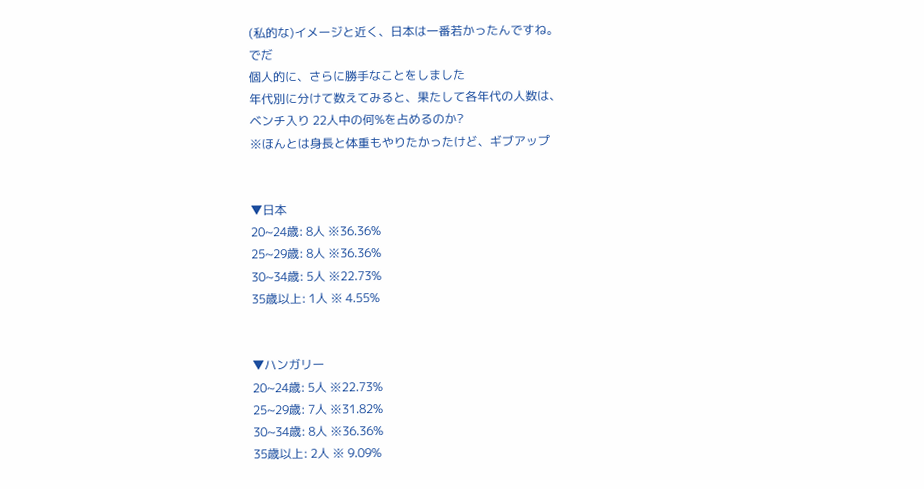(私的な)イメージと近く、日本は一番若かったんですね。
でだ
個人的に、さらに勝手なことをしました
年代別に分けて数えてみると、果たして各年代の人数は、
ベンチ入り 22人中の何%を占めるのか?
※ほんとは身長と体重もやりたかったけど、ギブアップ


▼日本
20~24歳: 8人 ※36.36%
25~29歳: 8人 ※36.36%
30~34歳: 5人 ※22.73%
35歳以上: 1人 ※ 4.55%


▼ハンガリー
20~24歳: 5人 ※22.73%
25~29歳: 7人 ※31.82%
30~34歳: 8人 ※36.36%
35歳以上: 2人 ※ 9.09%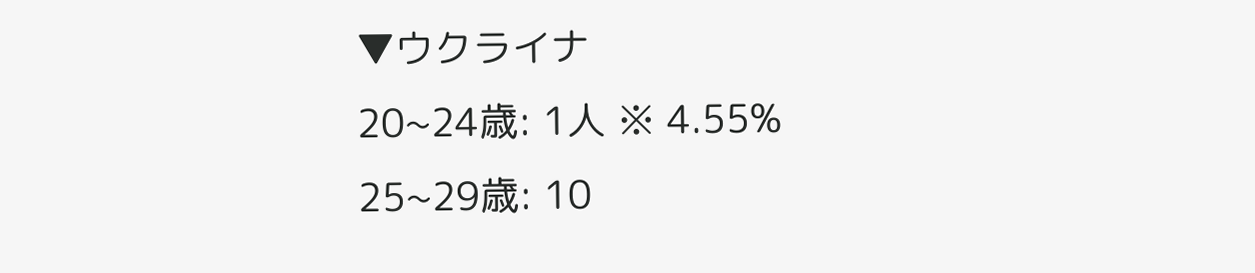▼ウクライナ
20~24歳: 1人 ※ 4.55%
25~29歳: 10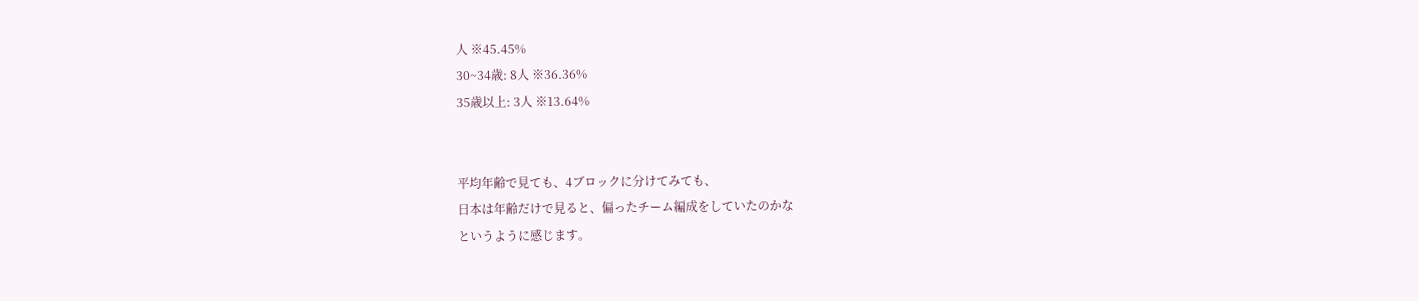人 ※45.45%
30~34歳: 8人 ※36.36%
35歳以上: 3人 ※13.64%


平均年齢で見ても、4ブロックに分けてみても、
日本は年齢だけで見ると、偏ったチーム編成をしていたのかな
というように感じます。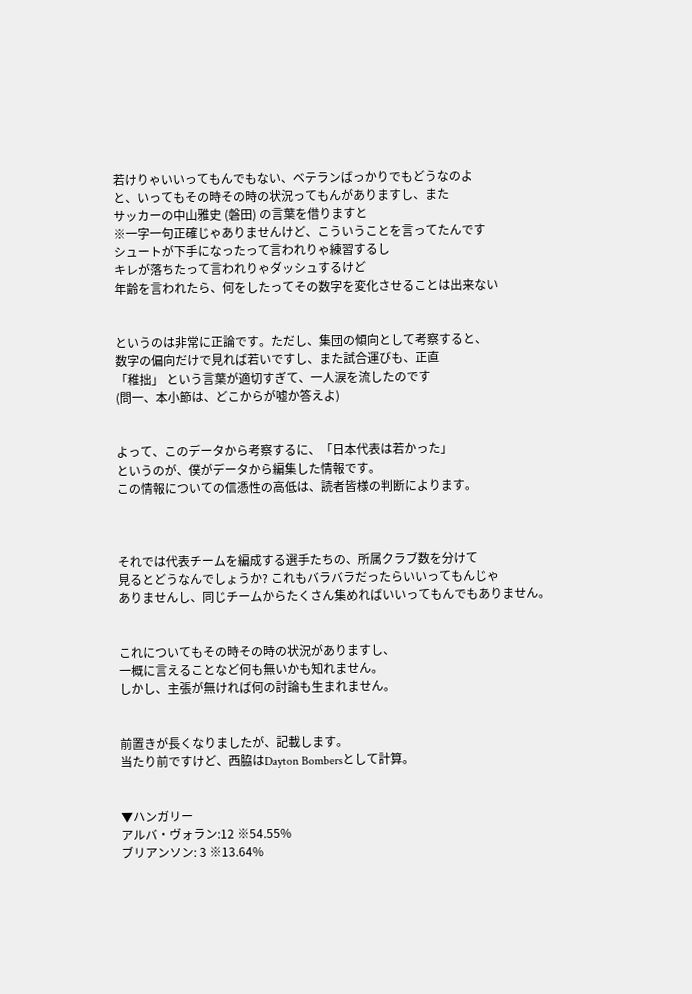若けりゃいいってもんでもない、ベテランばっかりでもどうなのよ
と、いってもその時その時の状況ってもんがありますし、また
サッカーの中山雅史 (磐田) の言葉を借りますと
※一字一句正確じゃありませんけど、こういうことを言ってたんです
シュートが下手になったって言われりゃ練習するし
キレが落ちたって言われりゃダッシュするけど
年齢を言われたら、何をしたってその数字を変化させることは出来ない


というのは非常に正論です。ただし、集団の傾向として考察すると、
数字の偏向だけで見れば若いですし、また試合運びも、正直
「稚拙」 という言葉が適切すぎて、一人涙を流したのです
(問一、本小節は、どこからが嘘か答えよ)


よって、このデータから考察するに、「日本代表は若かった」
というのが、僕がデータから編集した情報です。
この情報についての信憑性の高低は、読者皆様の判断によります。



それでは代表チームを編成する選手たちの、所属クラブ数を分けて
見るとどうなんでしょうか? これもバラバラだったらいいってもんじゃ
ありませんし、同じチームからたくさん集めればいいってもんでもありません。


これについてもその時その時の状況がありますし、
一概に言えることなど何も無いかも知れません。
しかし、主張が無ければ何の討論も生まれません。


前置きが長くなりましたが、記載します。
当たり前ですけど、西脇はDayton Bombersとして計算。


▼ハンガリー
アルバ・ヴォラン:12 ※54.55%
ブリアンソン: 3 ※13.64%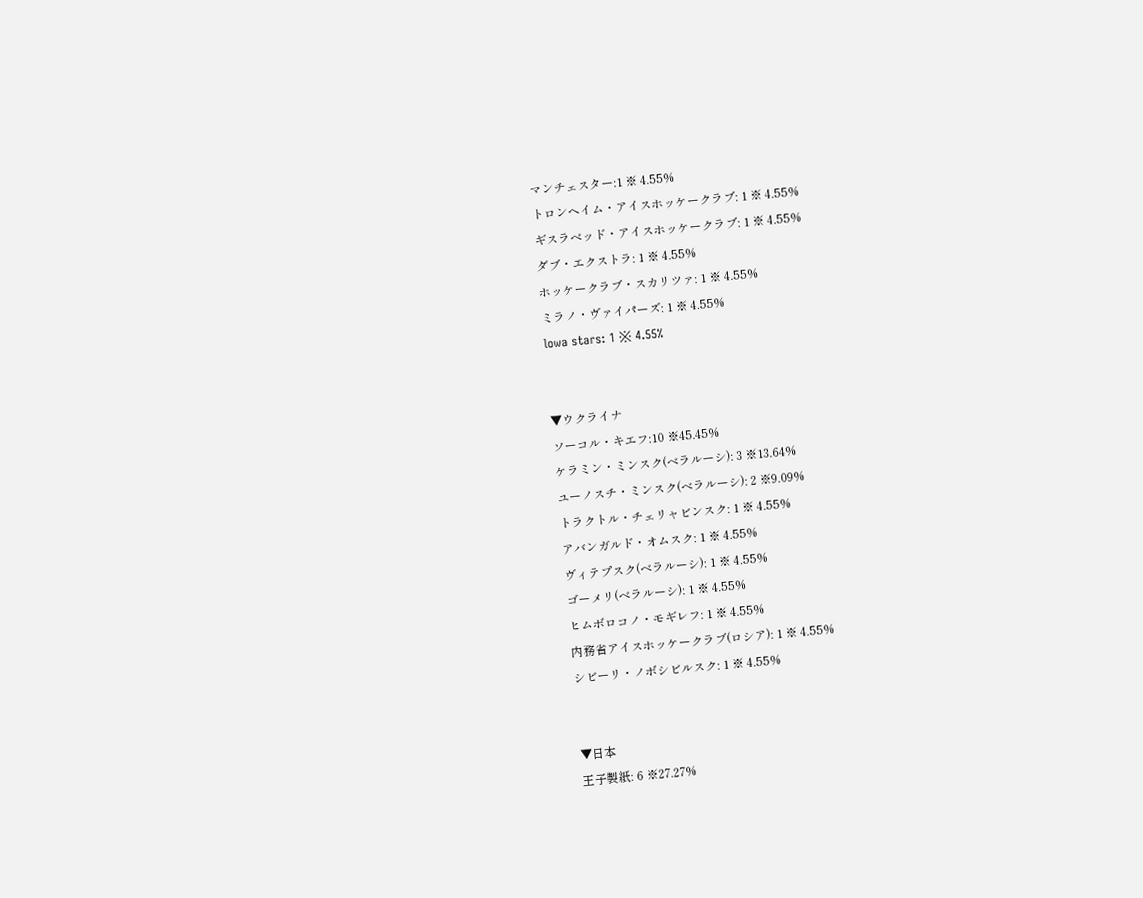マンチェスター:1 ※ 4.55%
トロンヘイム・アイスホッケークラブ: 1 ※ 4.55%
ギスラベッド・アイスホッケークラブ: 1 ※ 4.55%
ダブ・エクストラ: 1 ※ 4.55%
ホッケークラブ・スカリツァ: 1 ※ 4.55%
ミラノ・ヴァイパーズ: 1 ※ 4.55%
lowa stars: 1 ※ 4.55%


▼ウクライナ
ソーコル・キエフ:10 ※45.45%
ケラミン・ミンスク(ベラルーシ): 3 ※13.64%
ユーノスチ・ミンスク(ベラルーシ): 2 ※9.09%
トラクトル・チェリャビンスク: 1 ※ 4.55%
アバンガルド・オムスク: 1 ※ 4.55%
ヴィテプスク(ベラルーシ): 1 ※ 4.55%
ゴーメリ(ベラルーシ): 1 ※ 4.55%
ヒムボロコノ・モギレフ: 1 ※ 4.55%
内務省アイスホッケークラブ(ロシア): 1 ※ 4.55%
シビーリ・ノボシビルスク: 1 ※ 4.55%


▼日本
王子製紙: 6 ※27.27%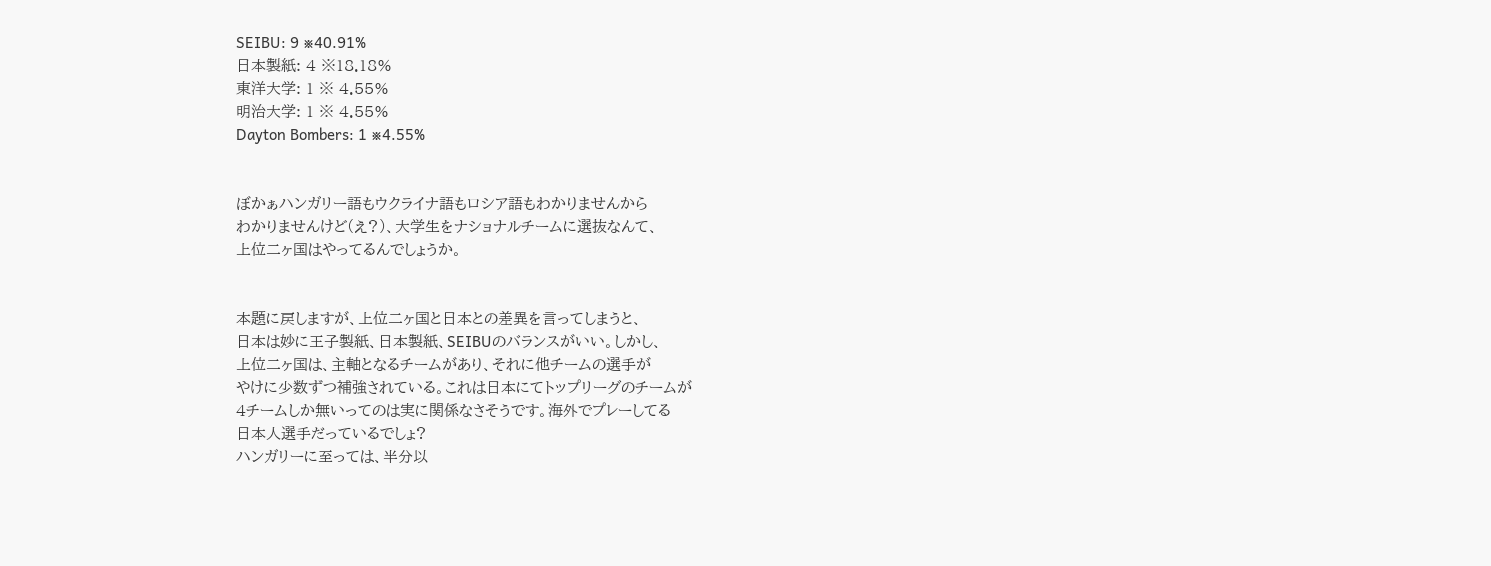SEIBU: 9 ※40.91%
日本製紙: 4 ※18.18%
東洋大学: 1 ※ 4.55%
明治大学: 1 ※ 4.55%
Dayton Bombers: 1 ※4.55%


ぼかぁハンガリー語もウクライナ語もロシア語もわかりませんから
わかりませんけど(え?)、大学生をナショナルチームに選抜なんて、
上位二ヶ国はやってるんでしょうか。


本題に戻しますが、上位二ヶ国と日本との差異を言ってしまうと、
日本は妙に王子製紙、日本製紙、SEIBUのバランスがいい。しかし、
上位二ヶ国は、主軸となるチームがあり、それに他チームの選手が
やけに少数ずつ補強されている。これは日本にてトップリーグのチームが
4チームしか無いってのは実に関係なさそうです。海外でプレーしてる
日本人選手だっているでしょ?
ハンガリーに至っては、半分以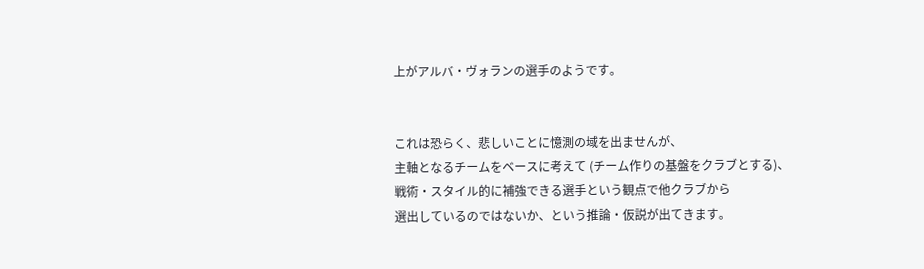上がアルバ・ヴォランの選手のようです。


これは恐らく、悲しいことに憶測の域を出ませんが、
主軸となるチームをベースに考えて (チーム作りの基盤をクラブとする)、
戦術・スタイル的に補強できる選手という観点で他クラブから
選出しているのではないか、という推論・仮説が出てきます。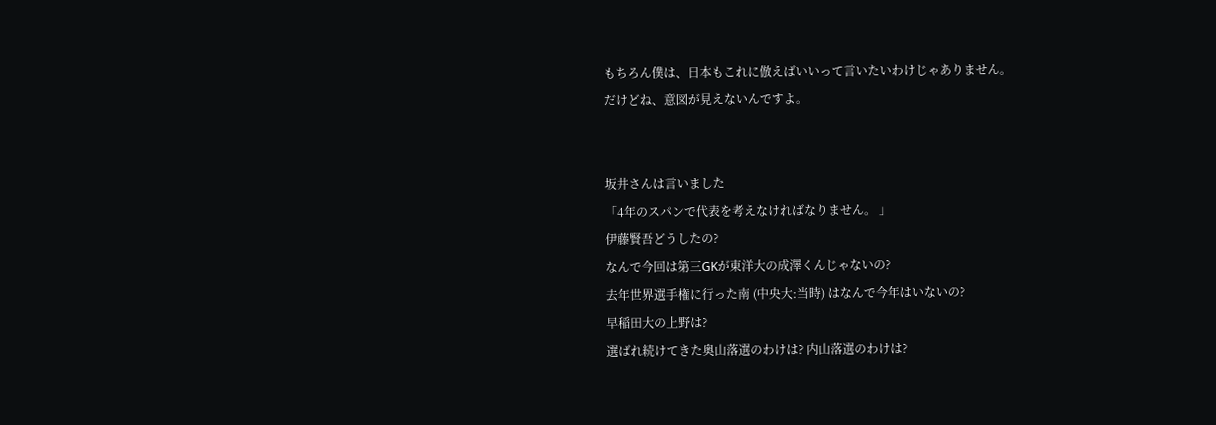もちろん僕は、日本もこれに倣えばいいって言いたいわけじゃありません。
だけどね、意図が見えないんですよ。


坂井さんは言いました
「4年のスパンで代表を考えなければなりません。 」
伊藤賢吾どうしたの?
なんで今回は第三GKが東洋大の成澤くんじゃないの?
去年世界選手権に行った南 (中央大:当時) はなんで今年はいないの?
早稲田大の上野は?
選ばれ続けてきた奥山落選のわけは? 内山落選のわけは?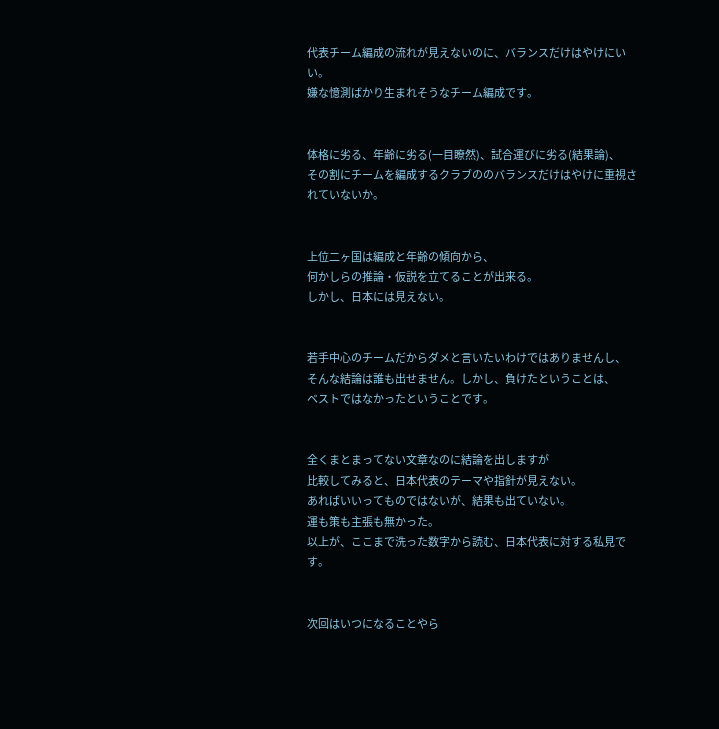代表チーム編成の流れが見えないのに、バランスだけはやけにいい。
嫌な憶測ばかり生まれそうなチーム編成です。


体格に劣る、年齢に劣る(一目瞭然)、試合運びに劣る(結果論)、
その割にチームを編成するクラブののバランスだけはやけに重視されていないか。


上位二ヶ国は編成と年齢の傾向から、
何かしらの推論・仮説を立てることが出来る。
しかし、日本には見えない。


若手中心のチームだからダメと言いたいわけではありませんし、
そんな結論は誰も出せません。しかし、負けたということは、
ベストではなかったということです。


全くまとまってない文章なのに結論を出しますが
比較してみると、日本代表のテーマや指針が見えない。
あればいいってものではないが、結果も出ていない。
運も策も主張も無かった。
以上が、ここまで洗った数字から読む、日本代表に対する私見です。


次回はいつになることやら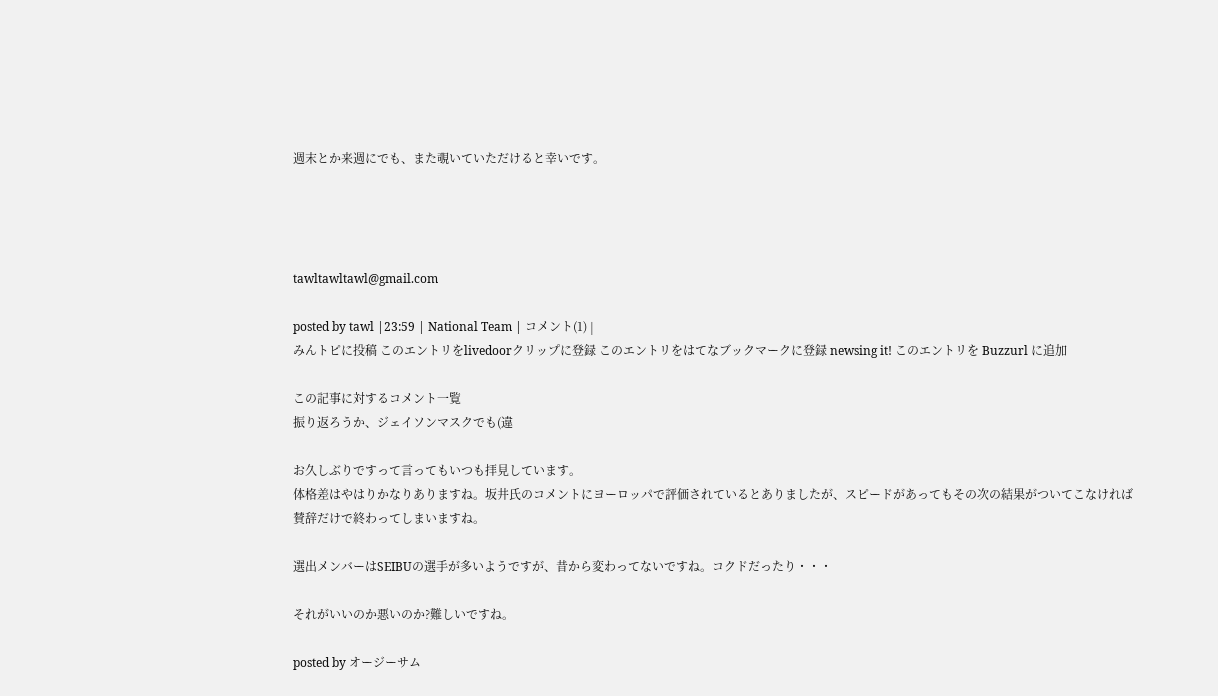週末とか来週にでも、また覗いていただけると幸いです。




tawltawltawl@gmail.com

posted by tawl |23:59 | National Team | コメント(1) |
みんトピに投稿 このエントリをlivedoorクリップに登録 このエントリをはてなブックマークに登録 newsing it! このエントリを Buzzurl に追加

この記事に対するコメント一覧
振り返ろうか、ジェイソンマスクでも(違

お久しぶりですって言ってもいつも拝見しています。
体格差はやはりかなりありますね。坂井氏のコメントにヨーロッパで評価されているとありましたが、スピードがあってもその次の結果がついてこなければ賛辞だけで終わってしまいますね。

選出メンバーはSEIBUの選手が多いようですが、昔から変わってないですね。コクドだったり・・・

それがいいのか悪いのか?難しいですね。

posted by オージーサム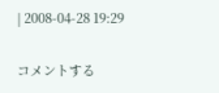| 2008-04-28 19:29

コメントする